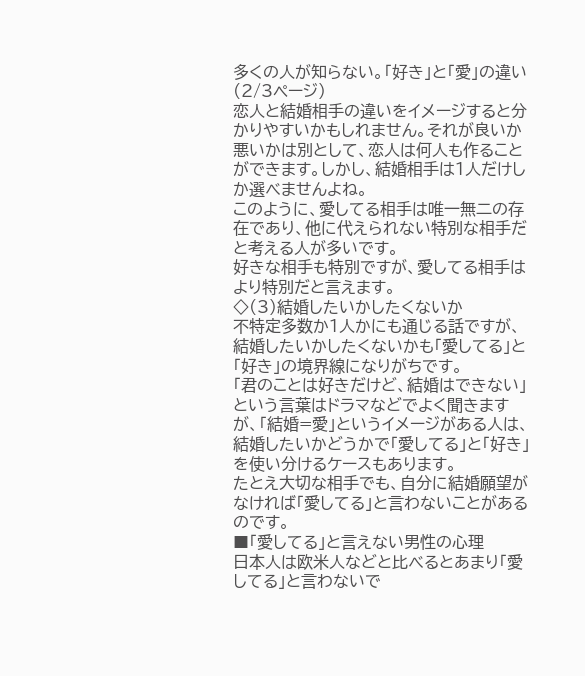多くの人が知らない。「好き」と「愛」の違い (2/3ページ)
恋人と結婚相手の違いをイメージすると分かりやすいかもしれません。それが良いか悪いかは別として、恋人は何人も作ることができます。しかし、結婚相手は1人だけしか選べませんよね。
このように、愛してる相手は唯一無二の存在であり、他に代えられない特別な相手だと考える人が多いです。
好きな相手も特別ですが、愛してる相手はより特別だと言えます。
◇(3)結婚したいかしたくないか
不特定多数か1人かにも通じる話ですが、結婚したいかしたくないかも「愛してる」と「好き」の境界線になりがちです。
「君のことは好きだけど、結婚はできない」という言葉はドラマなどでよく聞きますが、「結婚=愛」というイメージがある人は、結婚したいかどうかで「愛してる」と「好き」を使い分けるケースもあります。
たとえ大切な相手でも、自分に結婚願望がなければ「愛してる」と言わないことがあるのです。
■「愛してる」と言えない男性の心理
日本人は欧米人などと比べるとあまり「愛してる」と言わないで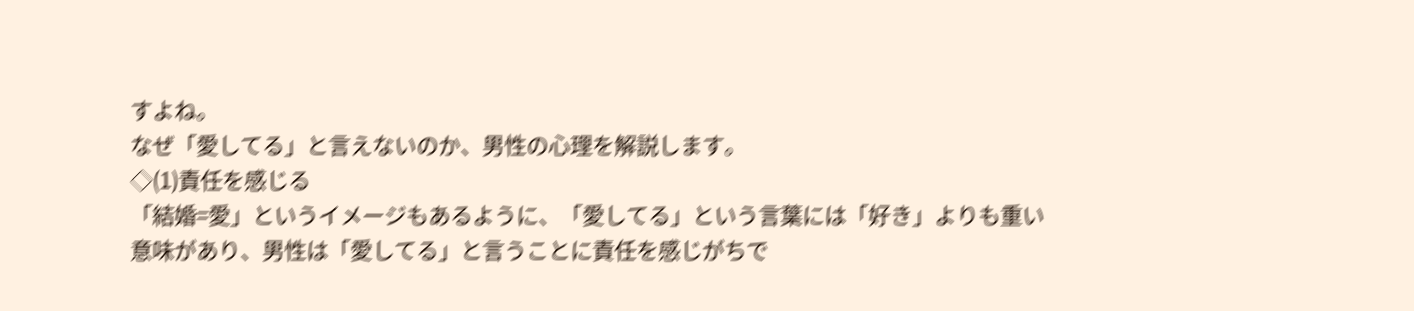すよね。
なぜ「愛してる」と言えないのか、男性の心理を解説します。
◇(1)責任を感じる
「結婚=愛」というイメージもあるように、「愛してる」という言葉には「好き」よりも重い意味があり、男性は「愛してる」と言うことに責任を感じがちで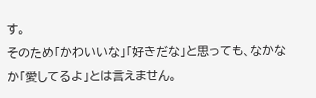す。
そのため「かわいいな」「好きだな」と思っても、なかなか「愛してるよ」とは言えません。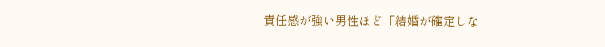責任感が強い男性ほど「結婚が確定しな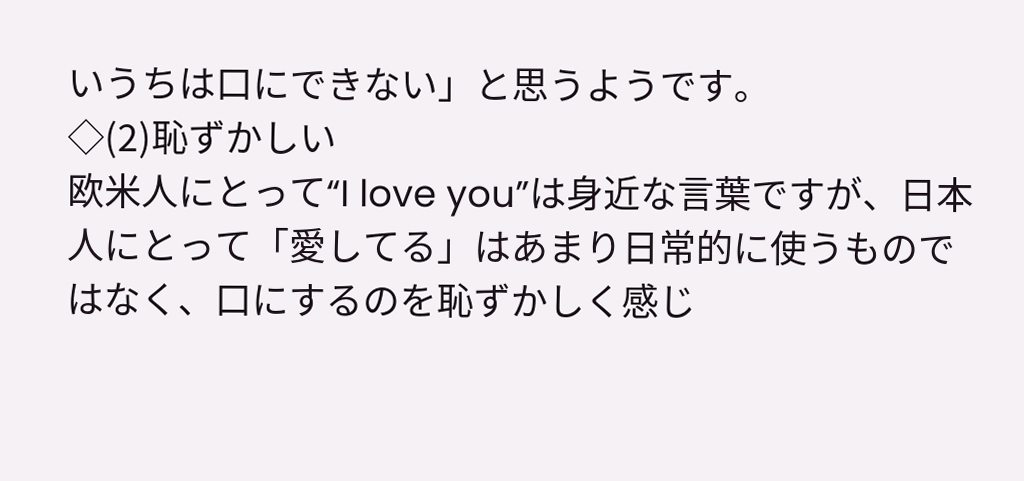いうちは口にできない」と思うようです。
◇(2)恥ずかしい
欧米人にとって“I love you”は身近な言葉ですが、日本人にとって「愛してる」はあまり日常的に使うものではなく、口にするのを恥ずかしく感じ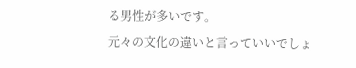る男性が多いです。
元々の文化の違いと言っていいでしょ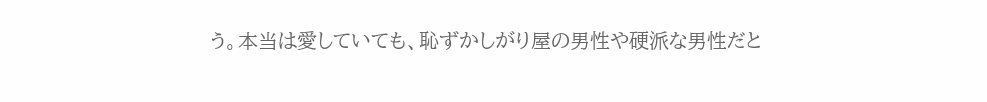う。本当は愛していても、恥ずかしがり屋の男性や硬派な男性だと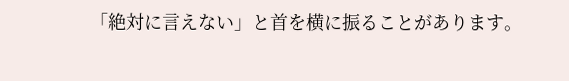「絶対に言えない」と首を横に振ることがあります。